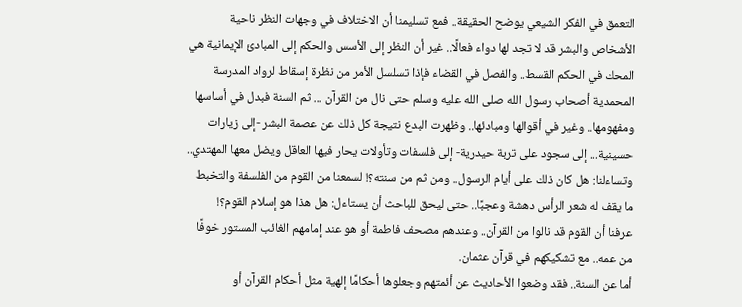التعمق في الفكر الشيعي يوضح الحقيقة.. فمع تسليمنا أن الاختلاف في وجهات النظر ناحية الأشخاص والبشر قد لا تجد لها دواء فعالًا.. غير أن النظر إلى الأسس والحكم إلى المبادئ الإيمانية هي المحك في الحكم القسط.. والفصل في القضاء فإذا تسلسل الأمر من نظرة إسقاط لرواد المدرسة المحمدية أصحاب رسول الله صلى الله عليه وسلم حتى نال من القرآن ... ثم السنة فبدل في أساسها ومفهومها.. وغير في أقوالها ومبادئها.. وظهرت البدع نتيجة كل ذلك عن عصمة البشر -إلى زيارات حسينية... إلى سجود على تربة حيدرية- إلى فلسفات وتأولات يحار فيها العاقل ويضل معها المهتدي.. وتساءلنا: هل كان ذلك على أيام الرسول.. ومن ثم من سنته؟! لسمعنا من القوم من الفلسفة والتخبط ما يقف له شعر الرأس دهشة وعجبًا.. حتى ليحق للباحث أن يستاءل: هل هذا هو إسلام القوم؟!
عرفنا أن القوم قد نالوا من القرآن.. وعندهم مصحف فاطمة أو هو عند إمامهم الغائب المستور خوفًا من عمه.. مع تشكيكهم في قرآن عثمان.
أما عن السنة.. فقد وضعوا الأحاديث عن أئمتهم وجعلوها أحكامًا إلهية مثل أحكام القرآن أو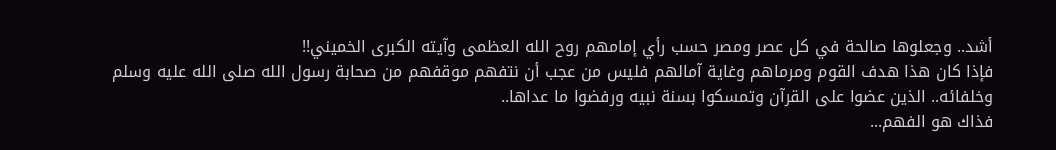أشد.. وجعلوها صالحة في كل عصر ومصر حسب رأي إمامهم روح الله العظمى وآيته الكبرى الخميني!!
فإذا كان هذا هدف القوم ومرماهم وغاية آمالهم فليس من عجب أن نتفهم موقفهم من صحابة رسول الله صلى الله عليه وسلم وخلفائه.. الذين عضوا على القرآن وتمسكوا بسنة نبيه ورفضوا ما عداها..
فذاك هو الفهم...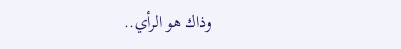وذاك هو الرأي..